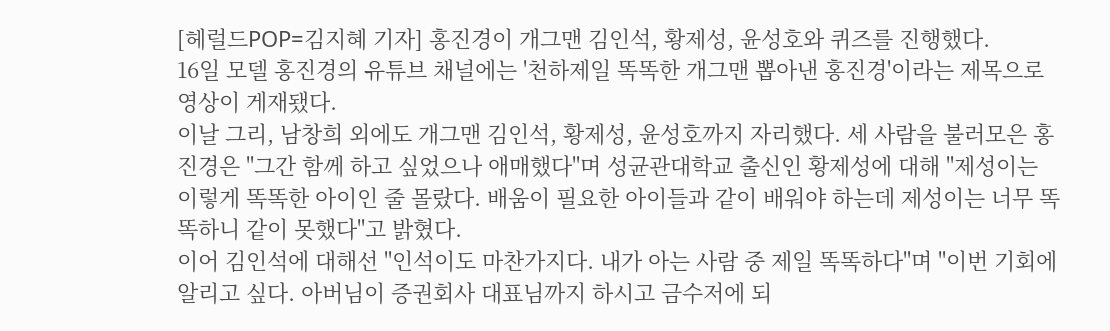[헤럴드POP=김지혜 기자] 홍진경이 개그맨 김인석, 황제성, 윤성호와 퀴즈를 진행했다.
16일 모델 홍진경의 유튜브 채널에는 '천하제일 똑똑한 개그맨 뽑아낸 홍진경'이라는 제목으로 영상이 게재됐다.
이날 그리, 남창희 외에도 개그맨 김인석, 황제성, 윤성호까지 자리했다. 세 사람을 불러모은 홍진경은 "그간 함께 하고 싶었으나 애매했다"며 성균관대학교 출신인 황제성에 대해 "제성이는 이렇게 똑똑한 아이인 줄 몰랐다. 배움이 필요한 아이들과 같이 배워야 하는데 제성이는 너무 똑똑하니 같이 못했다"고 밝혔다.
이어 김인석에 대해선 "인석이도 마찬가지다. 내가 아는 사람 중 제일 똑똑하다"며 "이번 기회에 알리고 싶다. 아버님이 증권회사 대표님까지 하시고 금수저에 되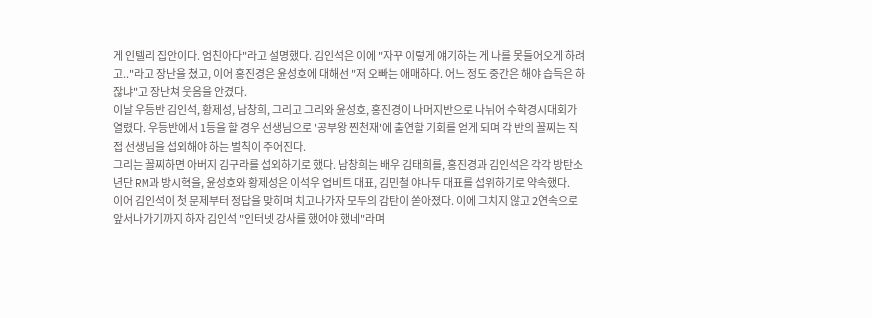게 인텔리 집안이다. 엄친아다"라고 설명했다. 김인석은 이에 "자꾸 이렇게 얘기하는 게 나를 못들어오게 하려고.."라고 장난을 쳤고, 이어 홍진경은 윤성호에 대해선 "저 오빠는 애매하다. 어느 정도 중간은 해야 습득은 하잖냐"고 장난쳐 웃음을 안겼다.
이날 우등반 김인석, 황제성, 남창희, 그리고 그리와 윤성호, 홍진경이 나머지반으로 나뉘어 수학경시대회가 열렸다. 우등반에서 1등을 할 경우 선생님으로 '공부왕 찐천재'에 출연할 기회를 얻게 되며 각 반의 꼴찌는 직접 선생님을 섭외해야 하는 벌칙이 주어진다.
그리는 꼴찌하면 아버지 김구라를 섭외하기로 했다. 남창희는 배우 김태희를, 홍진경과 김인석은 각각 방탄소년단 RM과 방시혁을, 윤성호와 황제성은 이석우 업비트 대표, 김민철 야나두 대표를 섭위하기로 약속했다.
이어 김인석이 첫 문제부터 정답을 맞히며 치고나가자 모두의 감탄이 쏟아졌다. 이에 그치지 않고 2연속으로 앞서나가기까지 하자 김인석 "인터넷 강사를 했어야 했네"라며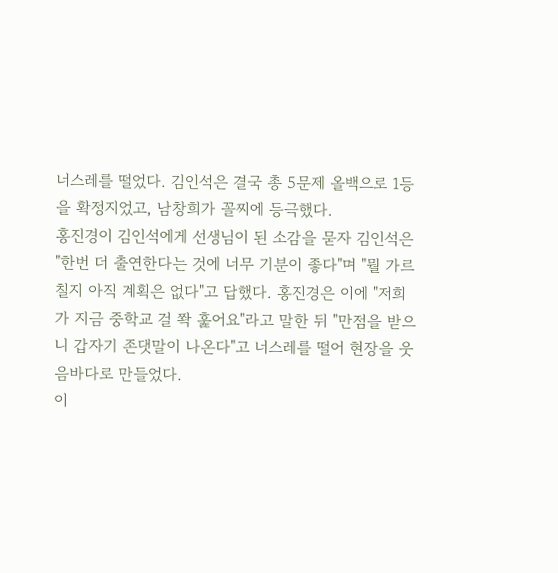너스레를 떨었다. 김인석은 결국 총 5문제 올백으로 1등을 확정지었고, 남창희가 꼴찌에 등극했다.
홍진경이 김인석에게 선생님이 된 소감을 묻자 김인석은 "한번 더 출연한다는 것에 너무 기분이 좋다"며 "뭘 가르칠지 아직 계획은 없다"고 답했다. 홍진경은 이에 "저희가 지금 중학교 걸 쫙 훑어요"라고 말한 뒤 "만점을 받으니 갑자기 존댓말이 나온다"고 너스레를 떨어 현장을 웃음바다로 만들었다.
이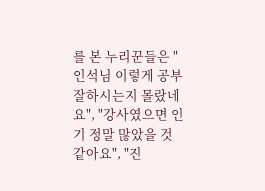를 본 누리꾼들은 "인석님 이렇게 공부 잘하시는지 몰랐네요", "강사였으면 인기 정말 많았을 것 같아요", "진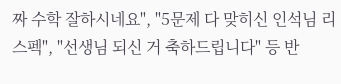짜 수학 잘하시네요", "5문제 다 맞히신 인석님 리스펙", "선생님 되신 거 축하드립니다" 등 반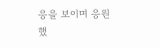응을 보이며 응원했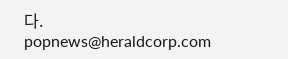다.
popnews@heraldcorp.com